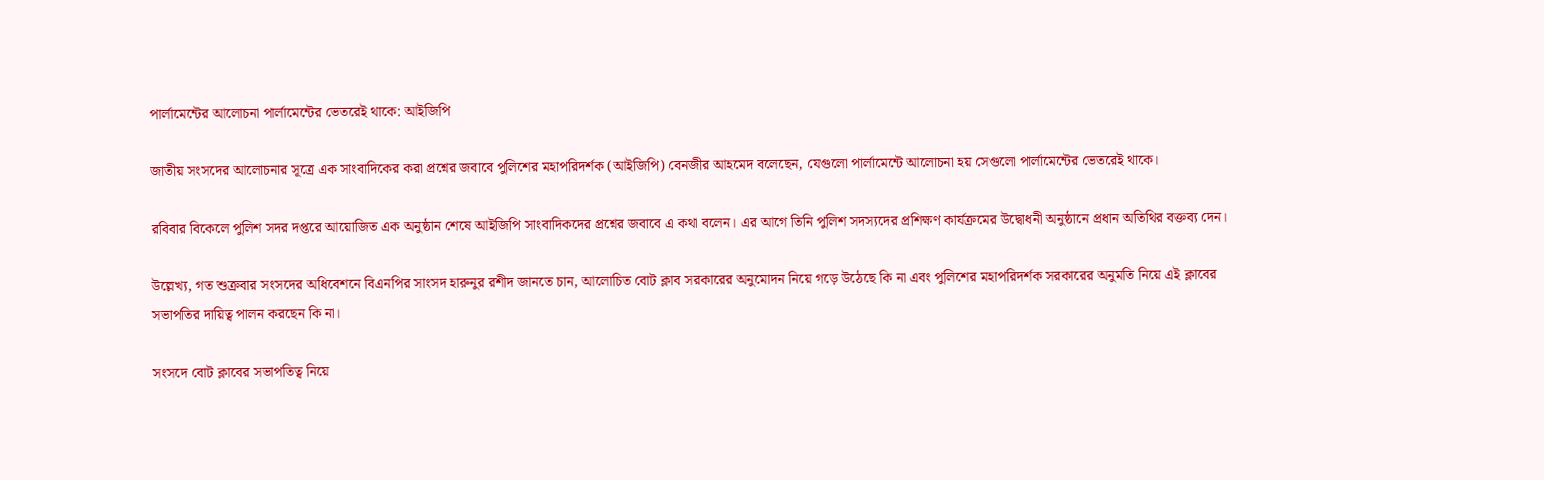পার্লামেন্টের আলোচনা পার্লামেন্টের ভেতরেই থাকে: আইজিপি

জাতীয় সংসদের আলোচনার সূত্রে এক সাংবাদিকের করা প্রশ্নের জবাবে পুলিশের মহাপরিদর্শক (আইজিপি) বেনজীর আহমেদ বলেছেন, যেগুলো পার্লামেন্টে আলোচনা হয় সেগুলো পার্লামেন্টের ভেতরেই থাকে।

রবিবার বিকেলে পুলিশ সদর দপ্তরে আয়োজিত এক অনুষ্ঠান শেষে আইজিপি সাংবাদিকদের প্রশ্নের জবাবে এ কথা বলেন। এর আগে তিনি পুলিশ সদস্যদের প্রশিক্ষণ কার্যক্রমের উদ্বোধনী অনুষ্ঠানে প্রধান অতিথির বক্তব্য দেন।

উল্লেখ্য, গত শুক্রবার সংসদের অধিবেশনে বিএনপির সাংসদ হারুনুর রশীদ জানতে চান, আলোচিত বোট ক্লাব সরকারের অনুমোদন নিয়ে গড়ে উঠেছে কি না এবং পুলিশের মহাপরিদর্শক সরকারের অনুমতি নিয়ে এই ক্লাবের সভাপতির দায়িত্ব পালন করছেন কি না।

সংসদে বোট ক্লাবের সভাপতিত্ব নিয়ে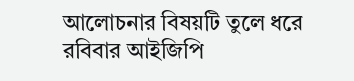আলোচনার বিষয়টি তুলে ধরে রবিবার আইজিপি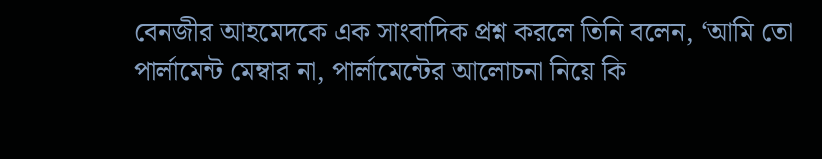বেনজীর আহমেদকে এক সাংবাদিক প্রশ্ন করলে তিনি বলেন, ‘আমি তো পার্লামেন্ট মেম্বার না, পার্লামেন্টের আলোচনা নিয়ে কি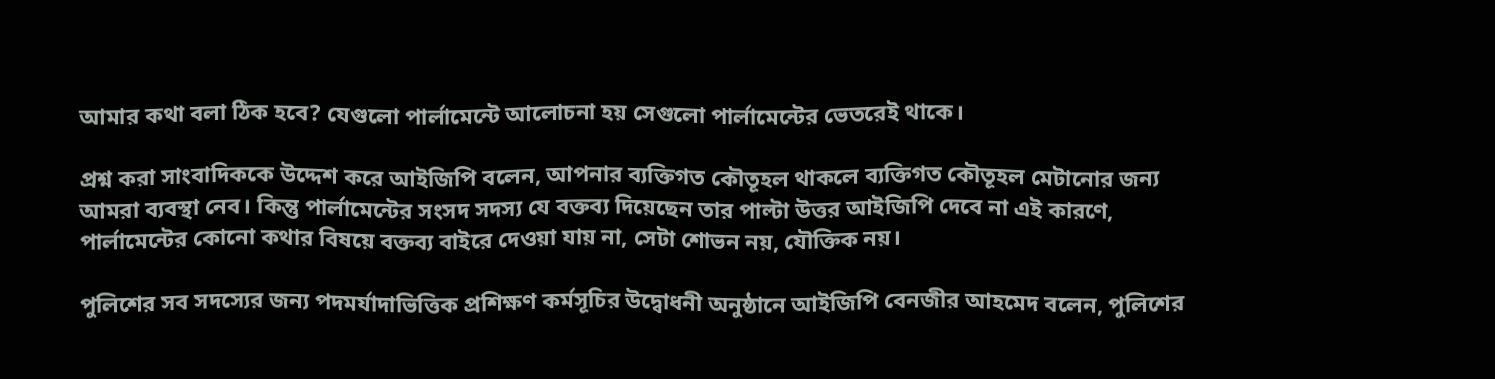আমার কথা বলা ঠিক হবে? যেগুলো পার্লামেন্টে আলোচনা হয় সেগুলো পার্লামেন্টের ভেতরেই থাকে।

প্রশ্ন করা সাংবাদিককে উদ্দেশ করে আইজিপি বলেন, আপনার ব্যক্তিগত কৌতূহল থাকলে ব্যক্তিগত কৌতূহল মেটানোর জন্য আমরা ব্যবস্থা নেব। কিন্তু পার্লামেন্টের সংসদ সদস্য যে বক্তব্য দিয়েছেন তার পাল্টা উত্তর আইজিপি দেবে না এই কারণে, পার্লামেন্টের কোনো কথার বিষয়ে বক্তব্য বাইরে দেওয়া যায় না, সেটা শোভন নয়, যৌক্তিক নয়।

পুলিশের সব সদস্যের জন্য পদমর্যাদাভিত্তিক প্রশিক্ষণ কর্মসূচির উদ্বোধনী অনুষ্ঠানে আইজিপি বেনজীর আহমেদ বলেন, পুলিশের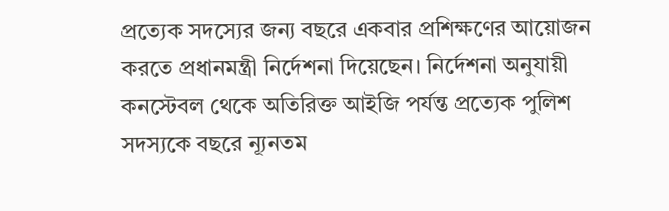প্রত্যেক সদস্যের জন্য বছরে একবার প্রশিক্ষণের আয়োজন করতে প্রধানমন্ত্রী নির্দেশনা দিয়েছেন। নির্দেশনা অনুযায়ী কনস্টেবল থেকে অতিরিক্ত আইজি পর্যন্ত প্রত্যেক পুলিশ সদস্যকে বছরে ন্যূনতম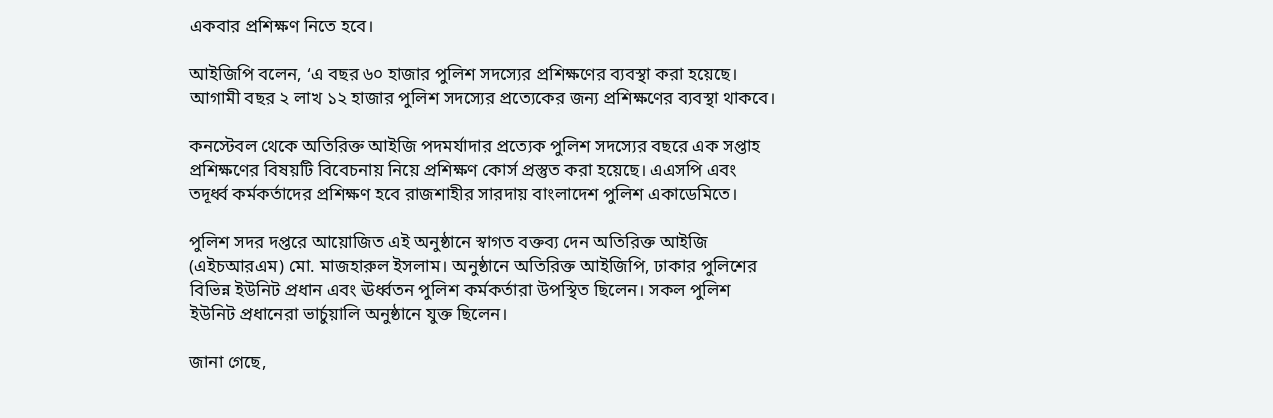একবার প্রশিক্ষণ নিতে হবে।

আইজিপি বলেন, ‘এ বছর ৬০ হাজার পুলিশ সদস্যের প্রশিক্ষণের ব্যবস্থা করা হয়েছে। আগামী বছর ২ লাখ ১২ হাজার পুলিশ সদস্যের প্রত্যেকের জন্য প্রশিক্ষণের ব্যবস্থা থাকবে।

কনস্টেবল থেকে অতিরিক্ত আইজি পদমর্যাদার প্রত্যেক পুলিশ সদস্যের বছরে এক সপ্তাহ প্রশিক্ষণের বিষয়টি বিবেচনায় নিয়ে প্রশিক্ষণ কোর্স প্রস্তুত করা হয়েছে। এএসপি এবং তদূর্ধ্ব কর্মকর্তাদের প্রশিক্ষণ হবে রাজশাহীর সারদায় বাংলাদেশ পুলিশ একাডেমিতে।

পুলিশ সদর দপ্তরে আয়োজিত এই অনুষ্ঠানে স্বাগত বক্তব্য দেন অতিরিক্ত আইজি (এইচআরএম) মো. মাজহারুল ইসলাম। অনুষ্ঠানে অতিরিক্ত আইজিপি, ঢাকার পুলিশের বিভিন্ন ইউনিট প্রধান এবং ঊর্ধ্বতন পুলিশ কর্মকর্তারা উপস্থিত ছিলেন। সকল পুলিশ ইউনিট প্রধানেরা ভার্চুয়ালি অনুষ্ঠানে যুক্ত ছিলেন।

জানা গেছে,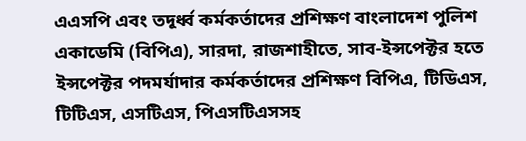এএসপি এবং তদূর্ধ্ব কর্মকর্তাদের প্রশিক্ষণ বাংলাদেশ পুলিশ একাডেমি (বিপিএ), সারদা, রাজশাহীতে, সাব-ইন্সপেক্টর হতে ইন্সপেক্টর পদমর্যাদার কর্মকর্তাদের প্রশিক্ষণ বিপিএ, টিডিএস, টিটিএস, এসটিএস, পিএসটিএসসহ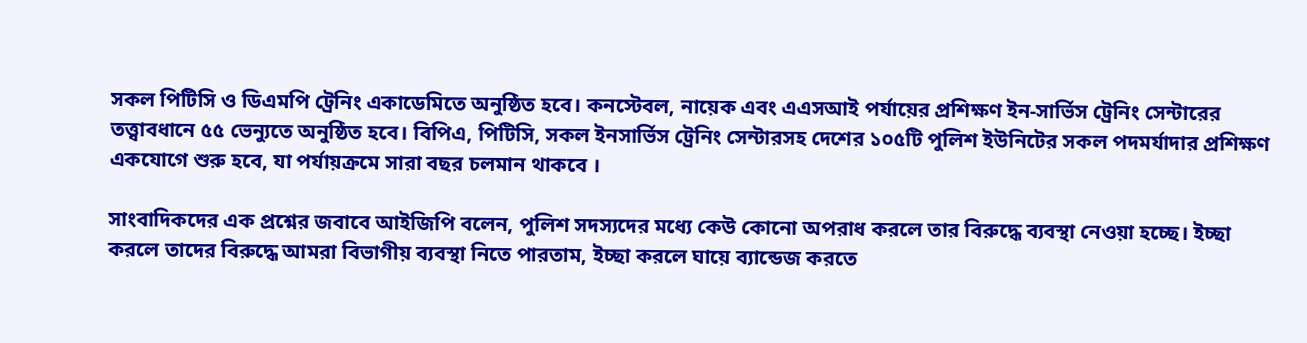সকল পিটিসি ও ডিএমপি ট্রেনিং একাডেমিতে অনুষ্ঠিত হবে। কনস্টেবল, নায়েক এবং এএসআই পর্যায়ের প্রশিক্ষণ ইন-সার্ভিস ট্রেনিং সেন্টারের তত্ত্বাবধানে ৫৫ ভেন্যুতে অনুষ্ঠিত হবে। বিপিএ, পিটিসি, সকল ইনসার্ভিস ট্রেনিং সেন্টারসহ দেশের ১০৫টি পুলিশ ইউনিটের সকল পদমর্যাদার প্রশিক্ষণ একযোগে শুরু হবে, যা পর্যায়ক্রমে সারা বছর চলমান থাকবে ।

সাংবাদিকদের এক প্রশ্নের জবাবে আইজিপি বলেন, পুলিশ সদস্যদের মধ্যে কেউ কোনো অপরাধ করলে তার বিরুদ্ধে ব্যবস্থা নেওয়া হচ্ছে। ইচ্ছা করলে তাদের বিরুদ্ধে আমরা বিভাগীয় ব্যবস্থা নিতে পারতাম, ইচ্ছা করলে ঘায়ে ব্যান্ডেজ করতে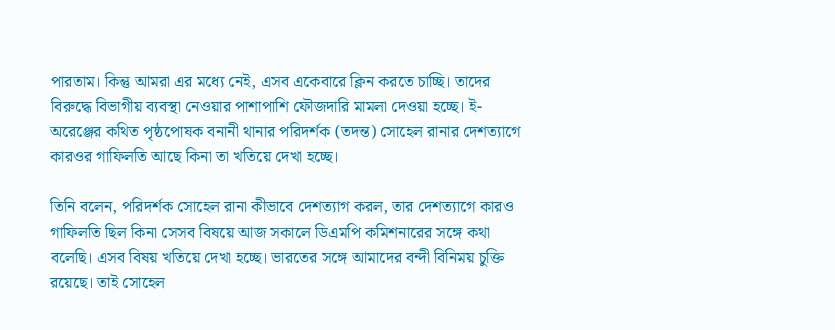পারতাম। কিন্তু আমরা এর মধ্যে নেই, এসব একেবারে ক্লিন করতে চাচ্ছি। তাদের বিরুদ্ধে বিভাগীয় ব্যবস্থা নেওয়ার পাশাপাশি ফৌজদারি মামলা দেওয়া হচ্ছে। ই-অরেঞ্জের কথিত পৃষ্ঠপোষক বনানী থানার পরিদর্শক (তদন্ত) সোহেল রানার দেশত্যাগে কারওর গাফিলতি আছে কিনা তা খতিয়ে দেখা হচ্ছে।

তিনি বলেন, পরিদর্শক সোহেল রানা কীভাবে দেশত্যাগ করল, তার দেশত্যাগে কারও গাফিলতি ছিল কিনা সেসব বিষয়ে আজ সকালে ডিএমপি কমিশনারের সঙ্গে কথা বলেছি। এসব বিষয় খতিয়ে দেখা হচ্ছে। ভারতের সঙ্গে আমাদের বন্দী বিনিময় চুক্তি রয়েছে। তাই সোহেল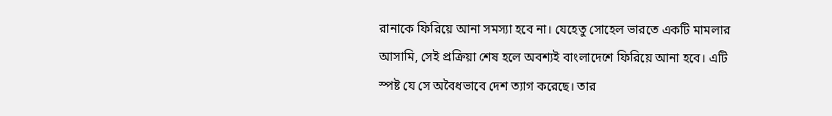রানাকে ফিরিয়ে আনা সমস্যা হবে না। যেহেতু সোহেল ভারতে একটি মামলার আসামি, সেই প্রক্রিয়া শেষ হলে অবশ্যই বাংলাদেশে ফিরিয়ে আনা হবে। এটি স্পষ্ট যে সে অবৈধভাবে দেশ ত্যাগ করেছে। তার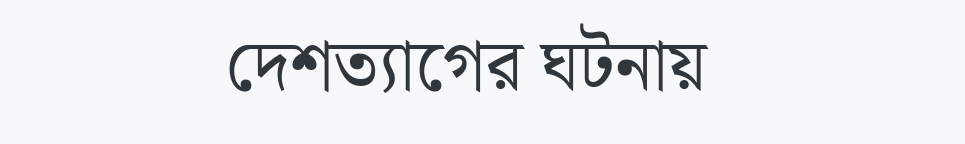দেশত্যাগের ঘটনায়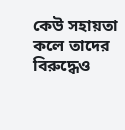কেউ সহায়তা কলে তাদের বিরুদ্ধেও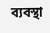ব্যবস্থা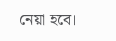নেয়া হবে।